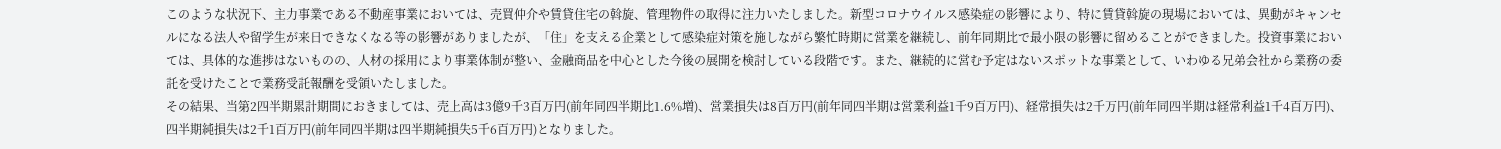このような状況下、主力事業である不動産事業においては、売買仲介や賃貸住宅の斡旋、管理物件の取得に注力いたしました。新型コロナウイルス感染症の影響により、特に賃貸斡旋の現場においては、異動がキャンセルになる法人や留学生が来日できなくなる等の影響がありましたが、「住」を支える企業として感染症対策を施しながら繁忙時期に営業を継続し、前年同期比で最小限の影響に留めることができました。投資事業においては、具体的な進捗はないものの、人材の採用により事業体制が整い、金融商品を中心とした今後の展開を検討している段階です。また、継続的に営む予定はないスポットな事業として、いわゆる兄弟会社から業務の委託を受けたことで業務受託報酬を受領いたしました。
その結果、当第2四半期累計期間におきましては、売上高は3億9千3百万円(前年同四半期比1.6%増)、営業損失は8百万円(前年同四半期は営業利益1千9百万円)、経常損失は2千万円(前年同四半期は経常利益1千4百万円)、四半期純損失は2千1百万円(前年同四半期は四半期純損失5千6百万円)となりました。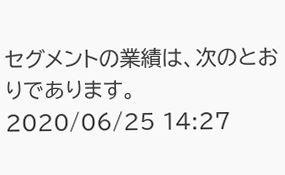セグメントの業績は、次のとおりであります。
2020/06/25 14:27